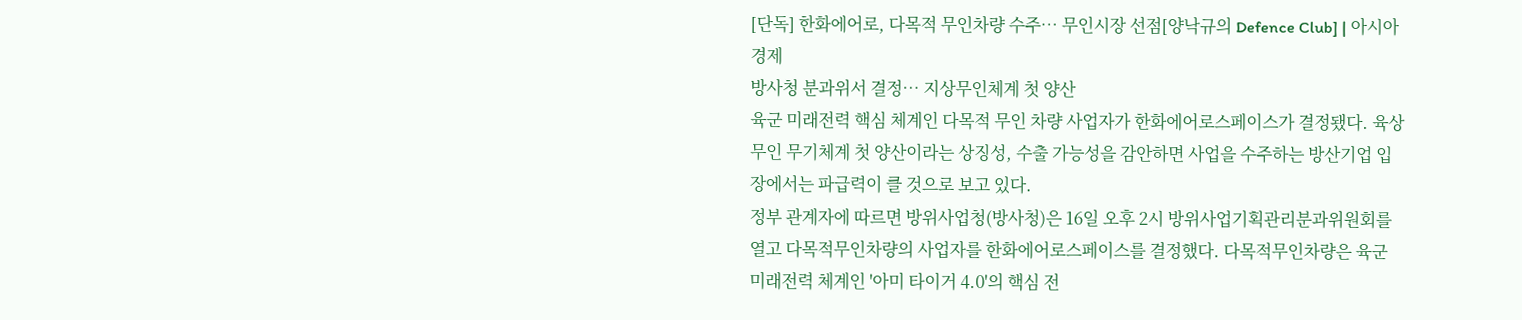[단독] 한화에어로, 다목적 무인차량 수주… 무인시장 선점[양낙규의 Defence Club] | 아시아경제
방사청 분과위서 결정… 지상무인체계 첫 양산
육군 미래전력 핵심 체계인 다목적 무인 차량 사업자가 한화에어로스페이스가 결정됐다. 육상 무인 무기체계 첫 양산이라는 상징성, 수출 가능성을 감안하면 사업을 수주하는 방산기업 입장에서는 파급력이 클 것으로 보고 있다.
정부 관계자에 따르면 방위사업청(방사청)은 16일 오후 2시 방위사업기획관리분과위원회를 열고 다목적무인차량의 사업자를 한화에어로스페이스를 결정했다. 다목적무인차량은 육군 미래전력 체계인 '아미 타이거 4.0'의 핵심 전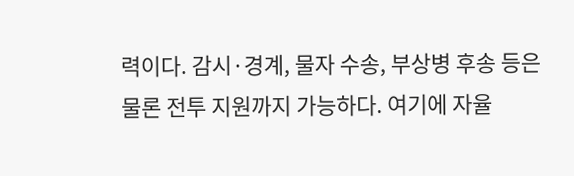력이다. 감시·경계, 물자 수송, 부상병 후송 등은 물론 전투 지원까지 가능하다. 여기에 자율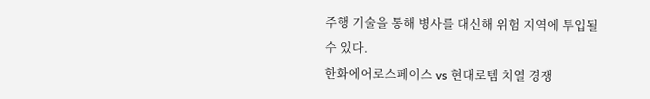주행 기술을 통해 병사를 대신해 위험 지역에 투입될 수 있다.
한화에어로스페이스 vs 현대로템 치열 경쟁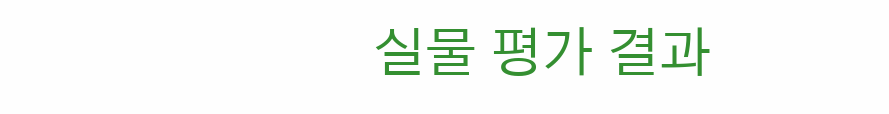실물 평가 결과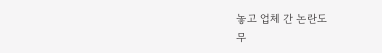놓고 업체 간 논란도
무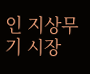인 지상무기 시장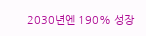2030년엔 190% 성장